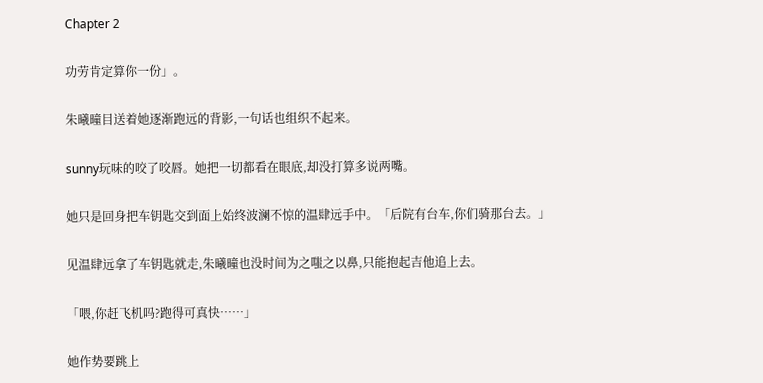Chapter 2

功劳肯定算你一份」。

朱曦曈目送着她逐渐跑远的背影,一句话也组织不起来。

sunny玩味的咬了咬唇。她把一切都看在眼底,却没打算多说两嘴。

她只是回身把车钥匙交到面上始终波澜不惊的温肆远手中。「后院有台车,你们骑那台去。」

见温肆远拿了车钥匙就走,朱曦曈也没时间为之嗤之以鼻,只能抱起吉他追上去。

「喂,你赶飞机吗?跑得可真快……」

她作势要跳上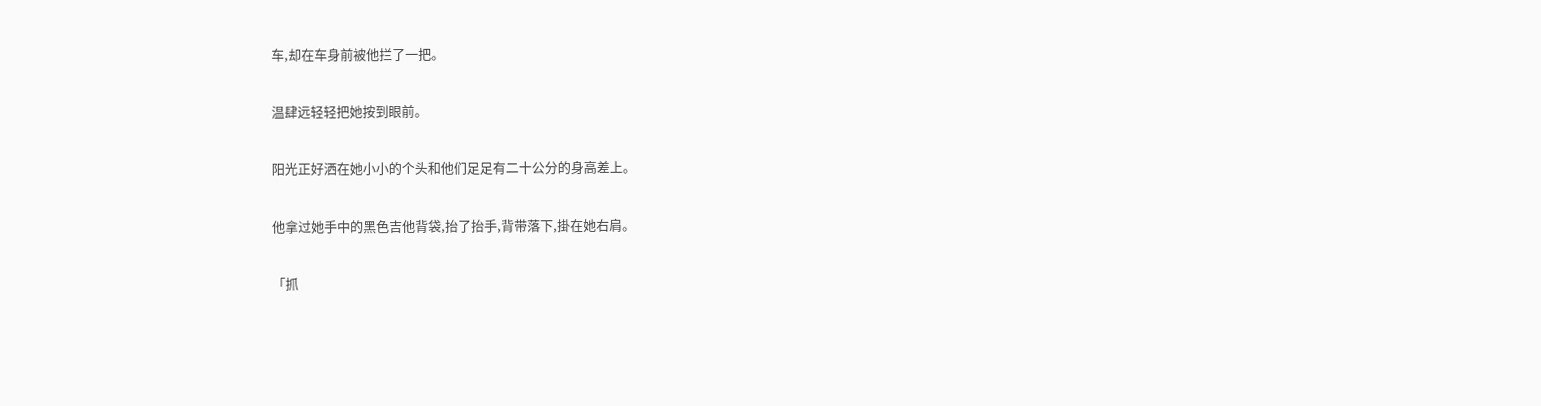车,却在车身前被他拦了一把。

温肆远轻轻把她按到眼前。

阳光正好洒在她小小的个头和他们足足有二十公分的身高差上。

他拿过她手中的黑色吉他背袋,抬了抬手,背带落下,掛在她右肩。

「抓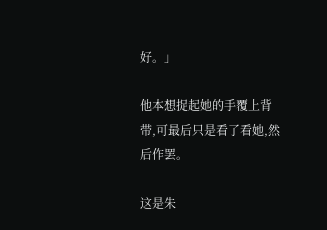好。」

他本想捉起她的手覆上背带,可最后只是看了看她,然后作罢。

这是朱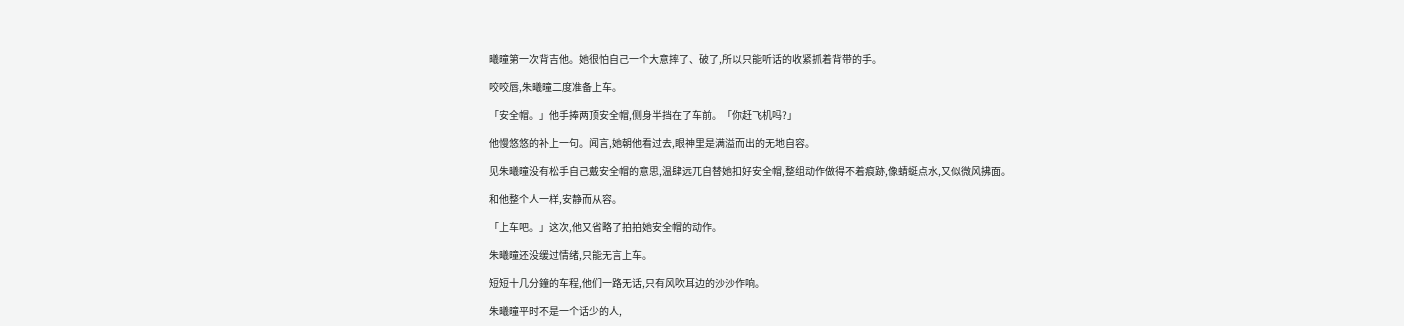曦曈第一次背吉他。她很怕自己一个大意摔了、破了,所以只能听话的收紧抓着背带的手。

咬咬唇,朱曦曈二度准备上车。

「安全帽。」他手捧两顶安全帽,侧身半挡在了车前。「你赶飞机吗?」

他慢悠悠的补上一句。闻言,她朝他看过去,眼神里是满溢而出的无地自容。

见朱曦曈没有松手自己戴安全帽的意思,温肆远兀自替她扣好安全帽,整组动作做得不着痕跡,像蜻蜓点水,又似微风拂面。

和他整个人一样,安静而从容。

「上车吧。」这次,他又省略了拍拍她安全帽的动作。

朱曦曈还没缓过情绪,只能无言上车。

短短十几分鐘的车程,他们一路无话,只有风吹耳边的沙沙作响。

朱曦曈平时不是一个话少的人,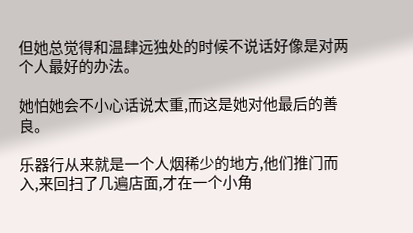但她总觉得和温肆远独处的时候不说话好像是对两个人最好的办法。

她怕她会不小心话说太重,而这是她对他最后的善良。

乐器行从来就是一个人烟稀少的地方,他们推门而入,来回扫了几遍店面,才在一个小角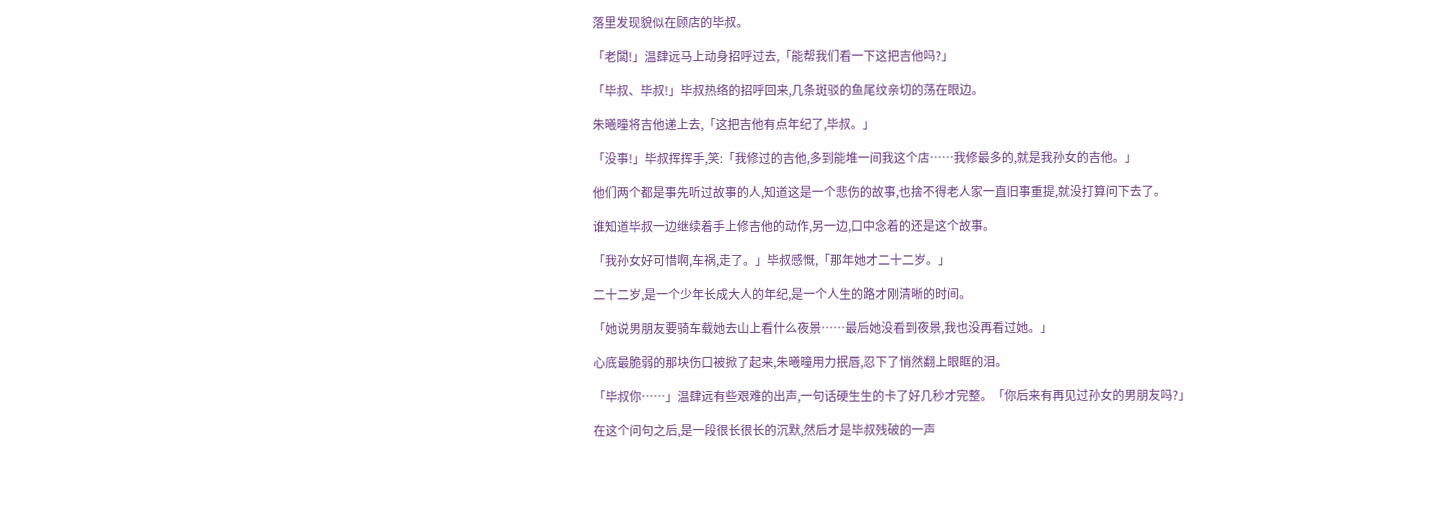落里发现貌似在顾店的毕叔。

「老闆!」温肆远马上动身招呼过去,「能帮我们看一下这把吉他吗?」

「毕叔、毕叔!」毕叔热络的招呼回来,几条斑驳的鱼尾纹亲切的荡在眼边。

朱曦曈将吉他递上去,「这把吉他有点年纪了,毕叔。」

「没事!」毕叔挥挥手,笑:「我修过的吉他,多到能堆一间我这个店……我修最多的,就是我孙女的吉他。」

他们两个都是事先听过故事的人,知道这是一个悲伤的故事,也捨不得老人家一直旧事重提,就没打算问下去了。

谁知道毕叔一边继续着手上修吉他的动作,另一边,口中念着的还是这个故事。

「我孙女好可惜啊,车祸,走了。」毕叔感慨,「那年她才二十二岁。」

二十二岁,是一个少年长成大人的年纪,是一个人生的路才刚清晰的时间。

「她说男朋友要骑车载她去山上看什么夜景……最后她没看到夜景,我也没再看过她。」

心底最脆弱的那块伤口被掀了起来,朱曦曈用力抿唇,忍下了悄然翻上眼眶的泪。

「毕叔你……」温肆远有些艰难的出声,一句话硬生生的卡了好几秒才完整。「你后来有再见过孙女的男朋友吗?」

在这个问句之后,是一段很长很长的沉默,然后才是毕叔残破的一声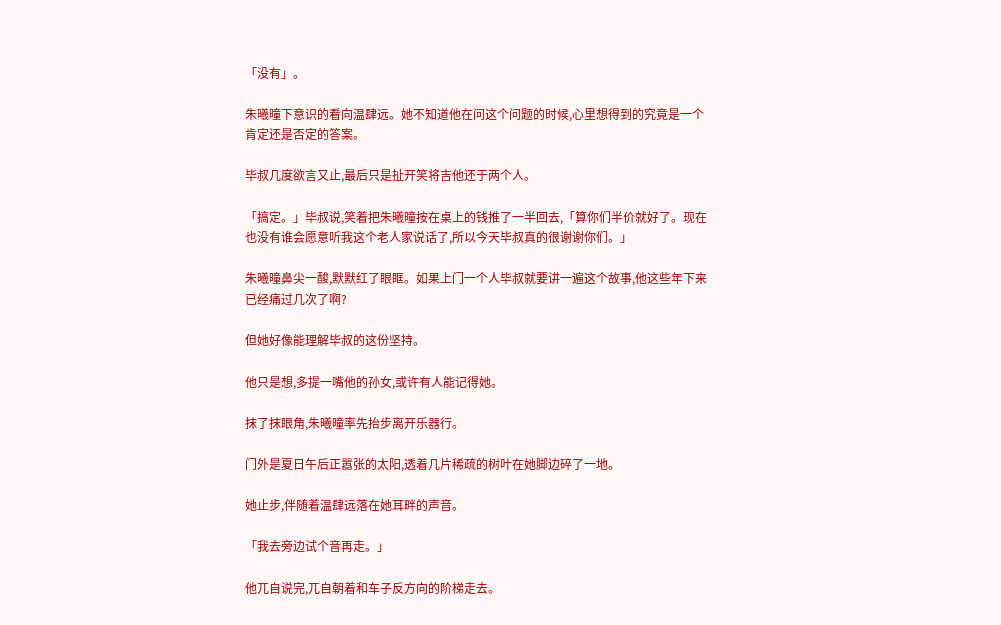「没有」。

朱曦曈下意识的看向温肆远。她不知道他在问这个问题的时候,心里想得到的究竟是一个肯定还是否定的答案。

毕叔几度欲言又止,最后只是扯开笑将吉他还于两个人。

「搞定。」毕叔说,笑着把朱曦曈按在桌上的钱推了一半回去,「算你们半价就好了。现在也没有谁会愿意听我这个老人家说话了,所以今天毕叔真的很谢谢你们。」

朱曦曈鼻尖一酸,默默红了眼眶。如果上门一个人毕叔就要讲一遍这个故事,他这些年下来已经痛过几次了啊?

但她好像能理解毕叔的这份坚持。

他只是想,多提一嘴他的孙女,或许有人能记得她。

抹了抹眼角,朱曦曈率先抬步离开乐器行。

门外是夏日午后正嚣张的太阳,透着几片稀疏的树叶在她脚边碎了一地。

她止步,伴随着温肆远落在她耳畔的声音。

「我去旁边试个音再走。」

他兀自说完,兀自朝着和车子反方向的阶梯走去。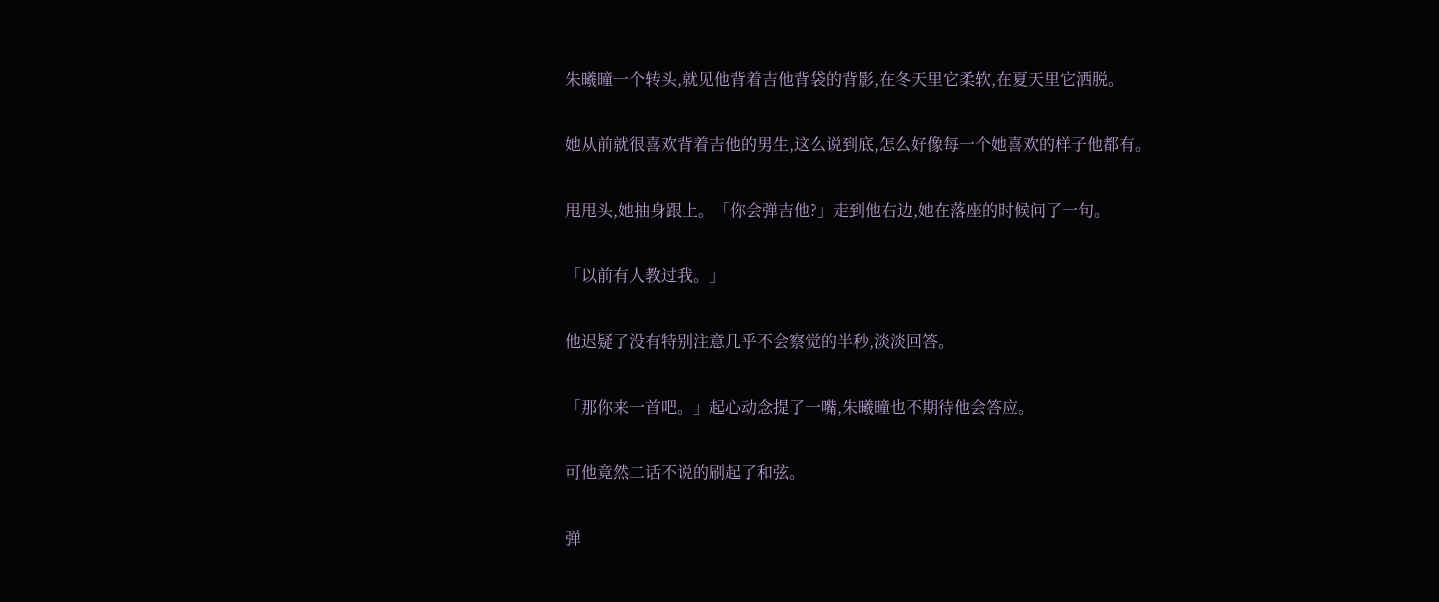朱曦曈一个转头,就见他背着吉他背袋的背影,在冬天里它柔软,在夏天里它洒脱。

她从前就很喜欢背着吉他的男生,这么说到底,怎么好像每一个她喜欢的样子他都有。

甩甩头,她抽身跟上。「你会弹吉他?」走到他右边,她在落座的时候问了一句。

「以前有人教过我。」

他迟疑了没有特别注意几乎不会察觉的半秒,淡淡回答。

「那你来一首吧。」起心动念提了一嘴,朱曦曈也不期待他会答应。

可他竟然二话不说的刷起了和弦。

弹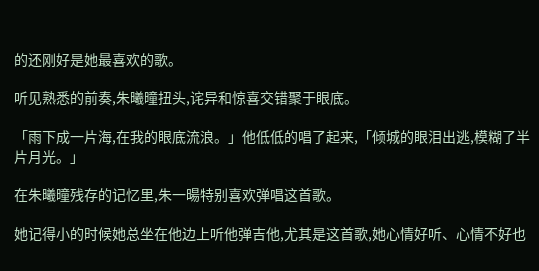的还刚好是她最喜欢的歌。

听见熟悉的前奏,朱曦曈扭头,诧异和惊喜交错聚于眼底。

「雨下成一片海,在我的眼底流浪。」他低低的唱了起来,「倾城的眼泪出逃,模糊了半片月光。」

在朱曦曈残存的记忆里,朱一暘特别喜欢弹唱这首歌。

她记得小的时候她总坐在他边上听他弹吉他,尤其是这首歌,她心情好听、心情不好也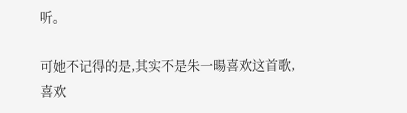听。

可她不记得的是,其实不是朱一暘喜欢这首歌,喜欢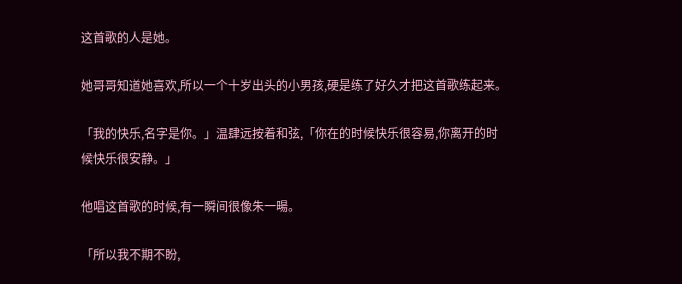这首歌的人是她。

她哥哥知道她喜欢,所以一个十岁出头的小男孩,硬是练了好久才把这首歌练起来。

「我的快乐,名字是你。」温肆远按着和弦,「你在的时候快乐很容易,你离开的时候快乐很安静。」

他唱这首歌的时候,有一瞬间很像朱一暘。

「所以我不期不盼,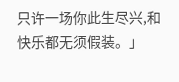只许一场你此生尽兴,和快乐都无须假装。」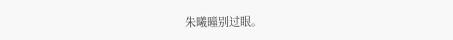朱曦曈别过眼。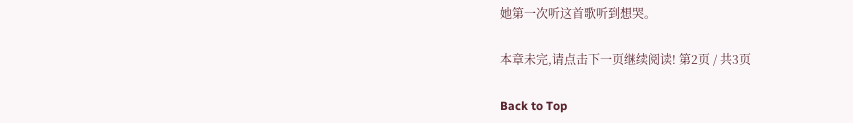她第一次听这首歌听到想哭。

本章未完,请点击下一页继续阅读! 第2页 / 共3页

Back to Top